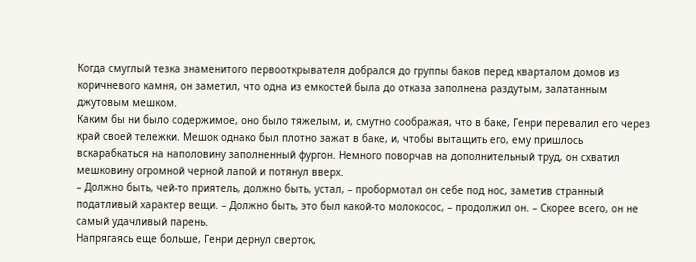Когда смуглый тезка знаменитого первооткрывателя добрался до группы баков перед кварталом домов из коричневого камня, он заметил, что одна из емкостей была до отказа заполнена раздутым, залатанным джутовым мешком.
Каким бы ни было содержимое, оно было тяжелым, и, смутно соображая, что в баке, Генри перевалил его через край своей тележки. Мешок однако был плотно зажат в баке, и, чтобы вытащить его, ему пришлось вскарабкаться на наполовину заполненный фургон. Немного поворчав на дополнительный труд, он схватил мешковину огромной черной лапой и потянул вверх.
– Должно быть, чей-то приятель, должно быть, устал, – пробормотал он себе под нос, заметив странный податливый характер вещи. – Должно быть, это был какой-то молокосос, – продолжил он. – Скорее всего, он не самый удачливый парень.
Напрягаясь еще больше, Генри дернул сверток,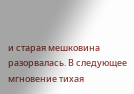и старая мешковина разорвалась. В следующее мгновение тихая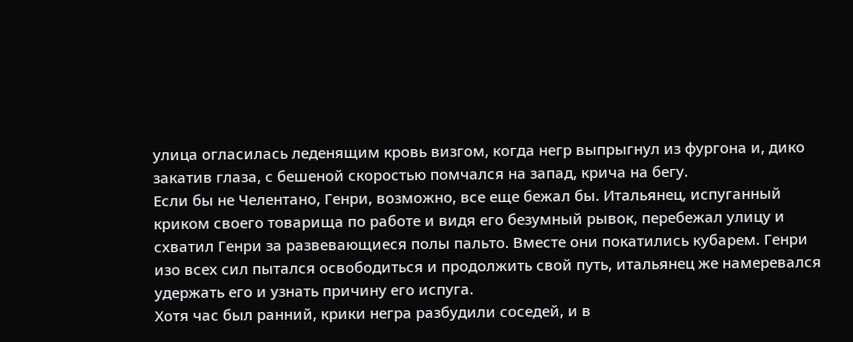улица огласилась леденящим кровь визгом, когда негр выпрыгнул из фургона и, дико закатив глаза, с бешеной скоростью помчался на запад, крича на бегу.
Если бы не Челентано, Генри, возможно, все еще бежал бы. Итальянец, испуганный криком своего товарища по работе и видя его безумный рывок, перебежал улицу и схватил Генри за развевающиеся полы пальто. Вместе они покатились кубарем. Генри изо всех сил пытался освободиться и продолжить свой путь, итальянец же намеревался удержать его и узнать причину его испуга.
Хотя час был ранний, крики негра разбудили соседей, и в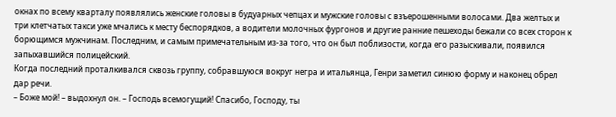окнах по всему кварталу появлялись женские головы в будуарных чепцах и мужские головы с взъерошенными волосами. Два желтых и три клетчатых такси уже мчались к месту беспорядков, а водители молочных фургонов и другие ранние пешеходы бежали со всех сторон к борющимся мужчинам. Последним, и самым примечательным из-за того, что он был поблизости, когда его разыскивали, появился запыхавшийся полицейский.
Когда последний проталкивался сквозь группу, собравшуюся вокруг негра и итальянца, Генри заметил синюю форму и наконец обрел дар речи.
– Боже мой! – выдохнул он. – Господь всемогущий! Спасибо, Господу, ты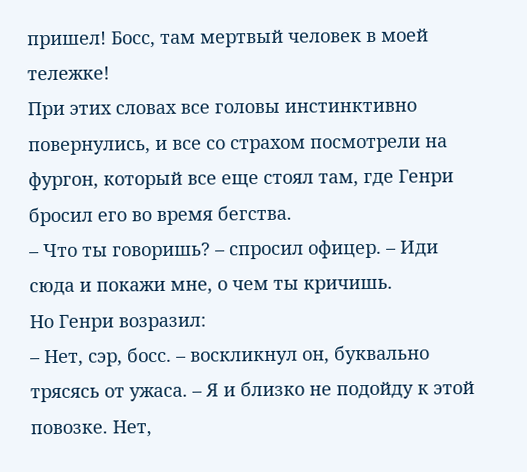пришел! Босс, там мертвый человек в моей тележке!
При этих словах все головы инстинктивно повернулись, и все со страхом посмотрели на фургон, который все еще стоял там, где Генри бросил его во время бегства.
– Что ты говоришь? – спросил офицер. – Иди сюда и покажи мне, о чем ты кричишь.
Но Генри возразил:
– Нет, сэр, босс. – воскликнул он, буквально трясясь от ужаса. – Я и близко не подойду к этой повозке. Нет,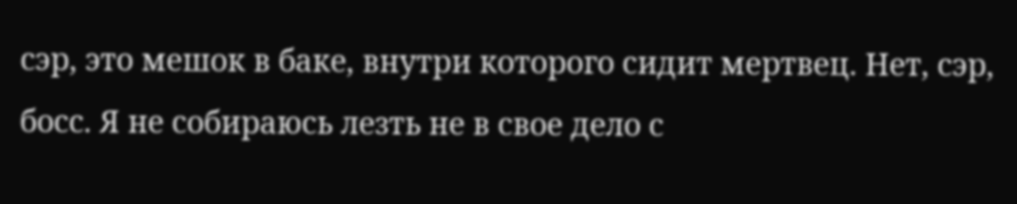сэр, это мешок в баке, внутри которого сидит мертвец. Нет, сэр, босс. Я не собираюсь лезть не в свое дело с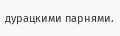дурацкими парнями.